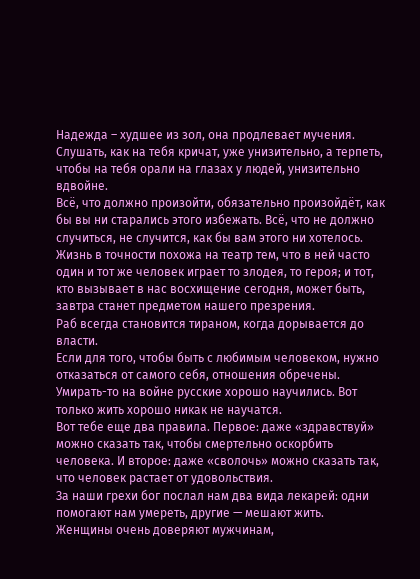Надежда – худшее из зол, она продлевает мучения.
Слушать, как на тебя кричат, уже унизительно, а терпеть, чтобы на тебя орали на глазах у людей, унизительно вдвойне.
Всё, что должно произойти, обязательно произойдёт, как бы вы ни старались этого избежать. Всё, что не должно случиться, не случится, как бы вам этого ни хотелось.
Жизнь в точности похожа на театр тем, что в ней часто один и тот же человек играет то злодея, то героя; и тот, кто вызывает в нас восхищение сегодня, может быть, завтра станет предметом нашего презрения.
Раб всегда становится тираном, когда дорывается до власти.
Если для того, чтобы быть с любимым человеком, нужно отказаться от самого себя, отношения обречены.
Умирать-то на войне русские хорошо научились. Вот только жить хорошо никак не научатся.
Вот тебе еще два правила. Первое: даже «здравствуй» можно сказать так, чтобы смертельно оскорбить человека. И второе: даже «сволочь» можно сказать так, что человек растает от удовольствия.
За наши грехи бог послал нам два вида лекарей: одни помогают нам умереть, другие — мешают жить.
Женщины очень доверяют мужчинам,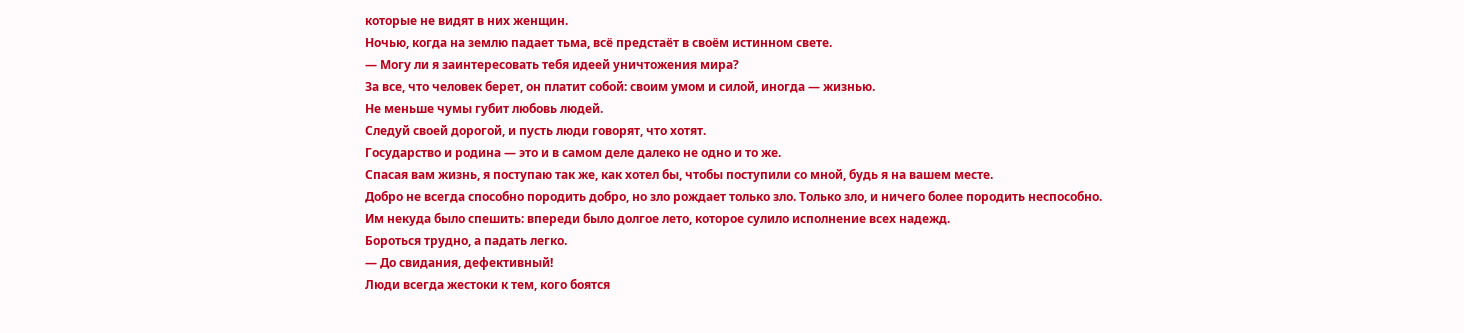которые не видят в них женщин.
Ночью, когда на землю падает тьма, всё предстаёт в своём истинном свете.
— Могу ли я заинтересовать тебя идеей уничтожения мира?
За все, что человек берет, он платит собой: своим умом и силой, иногда — жизнью.
Не меньше чумы губит любовь людей.
Следуй своей дорогой, и пусть люди говорят, что хотят.
Государство и родина — это и в самом деле далеко не одно и то же.
Спасая вам жизнь, я поступаю так же, как хотел бы, чтобы поступили со мной, будь я на вашем месте.
Добро не всегда способно породить добро, но зло рождает только зло. Только зло, и ничего более породить неспособно.
Им некуда было спешить: впереди было долгое лето, которое сулило исполнение всех надежд.
Бороться трудно, а падать легко.
— До свидания, дефективный!
Люди всегда жестоки к тем, кого боятся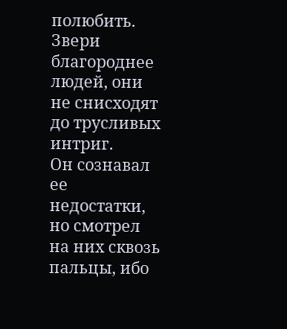полюбить.
Звери благороднее людей, они не снисходят до трусливых интриг.
Он сознавал ее недостатки, но смотрел на них сквозь пальцы, ибо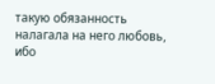такую обязанность налагала на него любовь, ибо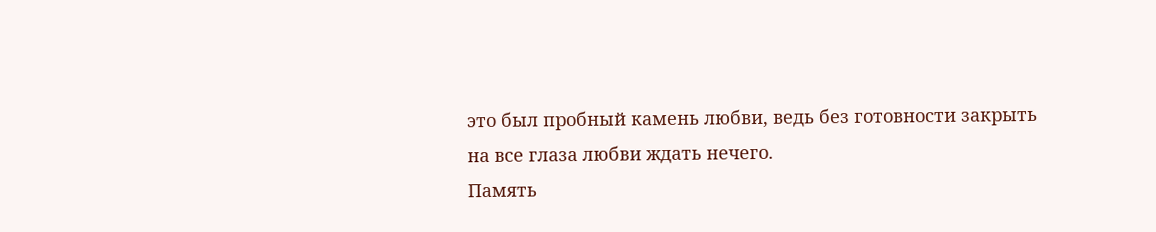это был пробный камень любви, ведь без готовности закрыть на все глаза любви ждать нечего.
Память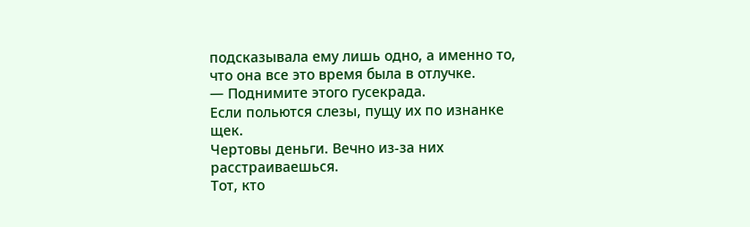подсказывала ему лишь одно, а именно то, что она все это время была в отлучке.
— Поднимите этого гусекрада.
Если польются слезы, пущу их по изнанке щек.
Чертовы деньги. Вечно из-за них расстраиваешься.
Тот, кто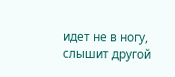идет не в ногу, слышит другой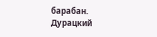барабан.
Дурацкий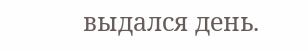выдался день.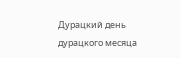Дурацкий день дурацкого месяца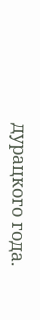дурацкого года.